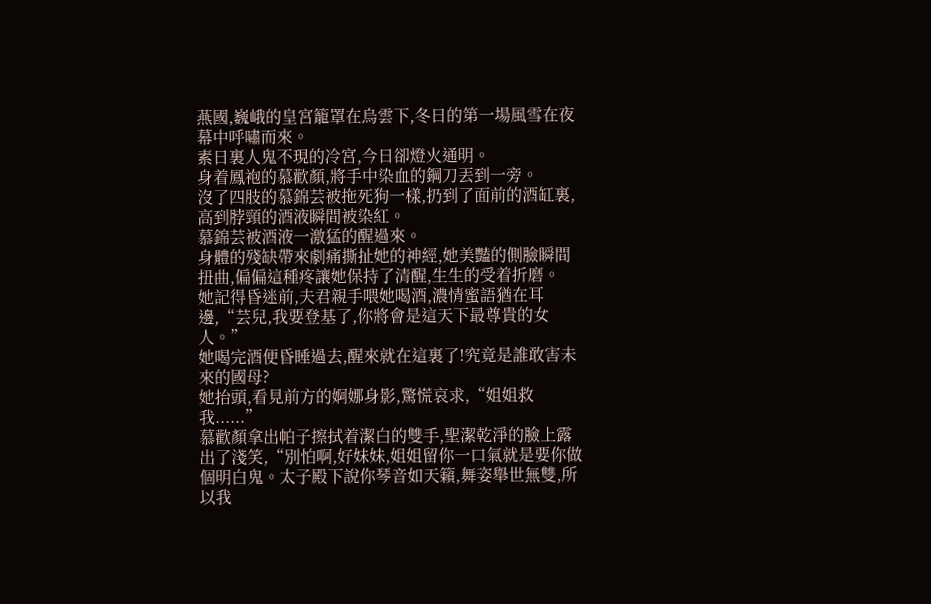燕國,巍峨的皇宮籠罩在烏雲下,冬日的第一場風雪在夜幕中呼嘯而來。
素日裏人鬼不現的冷宮,今日卻燈火通明。
身着鳳袍的慕歡顏,將手中染血的鋼刀丟到一旁。
沒了四肢的慕錦芸被拖死狗一樣,扔到了面前的酒缸裏,高到脖頸的酒液瞬間被染紅。
慕錦芸被酒液一激猛的醒過來。
身體的殘缺帶來劇痛撕扯她的神經,她美豔的側臉瞬間扭曲,偏偏這種疼讓她保持了清醒,生生的受着折磨。
她記得昏迷前,夫君親手喂她喝酒,濃情蜜語猶在耳邊,“芸兒,我要登基了,你將會是這天下最尊貴的女人。”
她喝完酒便昏睡過去,醒來就在這裏了!究竟是誰敢害未來的國母?
她抬頭,看見前方的婀娜身影,驚慌哀求,“姐姐救我......”
慕歡顏拿出帕子擦拭着潔白的雙手,聖潔乾淨的臉上露出了淺笑,“別怕啊,好妹妹,姐姐留你一口氣就是要你做個明白鬼。太子殿下說你琴音如天籟,舞姿舉世無雙,所以我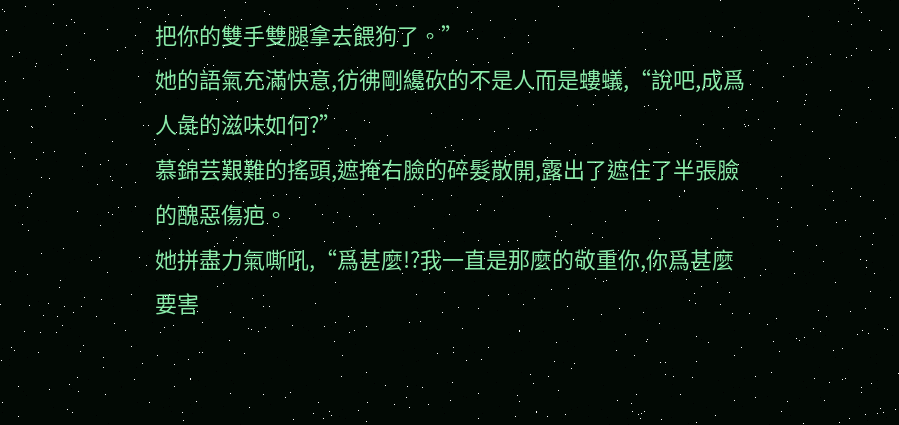把你的雙手雙腿拿去餵狗了。”
她的語氣充滿快意,彷彿剛纔砍的不是人而是螻蟻,“說吧,成爲人彘的滋味如何?”
慕錦芸艱難的搖頭,遮掩右臉的碎髮散開,露出了遮住了半張臉的醜惡傷疤。
她拼盡力氣嘶吼,“爲甚麼!?我一直是那麼的敬重你,你爲甚麼要害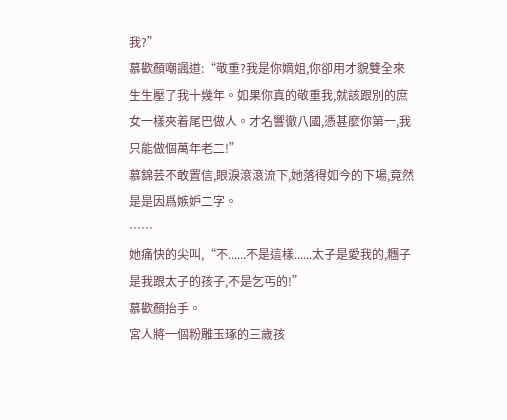我?”
慕歡顏嘲諷道:“敬重?我是你嫡姐,你卻用才貌雙全來生生壓了我十幾年。如果你真的敬重我,就該跟別的庶女一樣夾着尾巴做人。才名響徹八國,憑甚麼你第一,我只能做個萬年老二!”
慕錦芸不敢置信,眼淚滾滾流下,她落得如今的下場,竟然是是因爲嫉妒二字。
……
她痛快的尖叫,“不......不是這樣......太子是愛我的,糰子是我跟太子的孩子,不是乞丐的!”
慕歡顏抬手。
宮人將一個粉雕玉琢的三歲孩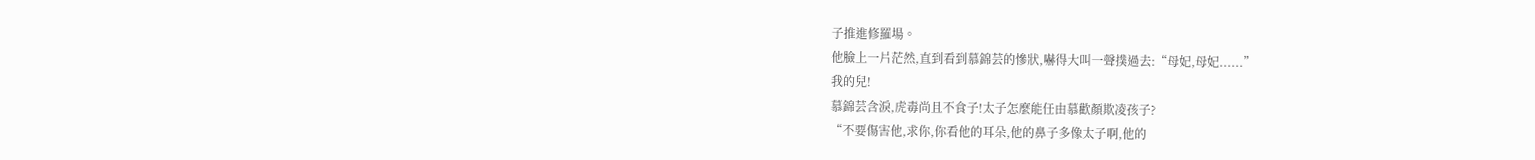子推進修羅場。
他臉上一片茫然,直到看到慕錦芸的慘狀,嚇得大叫一聲撲過去:“母妃,母妃......”
我的兒!
慕錦芸含淚,虎毒尚且不食子!太子怎麼能任由慕歡顏欺凌孩子?
“不要傷害他,求你,你看他的耳朵,他的鼻子多像太子啊,他的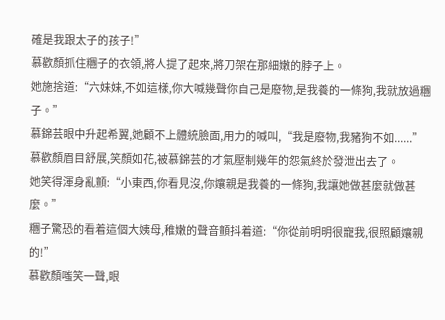確是我跟太子的孩子!”
慕歡顏抓住糰子的衣領,將人提了起來,將刀架在那細嫩的脖子上。
她施捨道:“六妹妹,不如這樣,你大喊幾聲你自己是廢物,是我養的一條狗,我就放過糰子。”
慕錦芸眼中升起希翼,她顧不上體統臉面,用力的喊叫,“我是廢物,我豬狗不如......”
慕歡顏眉目舒展,笑顏如花,被慕錦芸的才氣壓制幾年的怨氣終於發泄出去了。
她笑得渾身亂顫:“小東西,你看見沒,你孃親是我養的一條狗,我讓她做甚麼就做甚麼。”
糰子驚恐的看着這個大姨母,稚嫩的聲音顫抖着道:“你從前明明很寵我,很照顧孃親的!”
慕歡顏嗤笑一聲,眼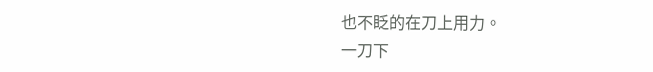也不眨的在刀上用力。
一刀下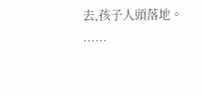去,孩子人頭落地。
……